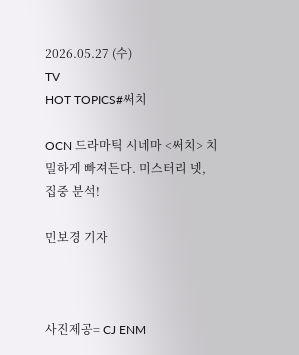2026.05.27 (수)
TV
HOT TOPICS#써치

OCN 드라마틱 시네마 <써치> 치밀하게 빠져든다. 미스터리 넷, 집중 분석!

민보경 기자



사진제공= CJ ENM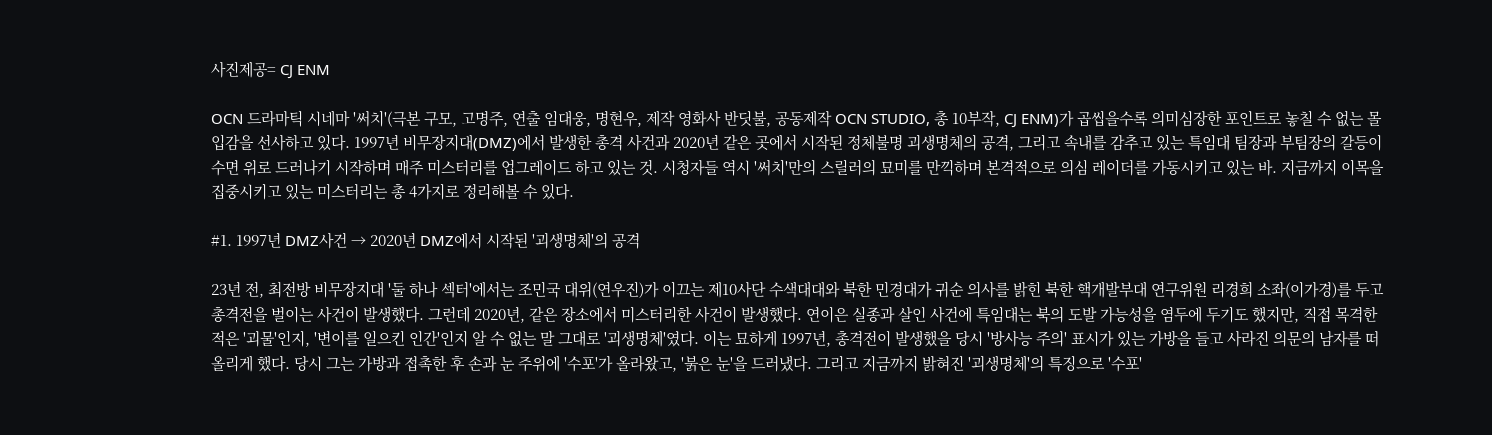사진제공= CJ ENM

OCN 드라마틱 시네마 '써치'(극본 구모, 고명주, 연출 임대웅, 명현우, 제작 영화사 반딧불, 공동제작 OCN STUDIO, 총 10부작, CJ ENM)가 곱씹을수록 의미심장한 포인트로 놓칠 수 없는 몰입감을 선사하고 있다. 1997년 비무장지대(DMZ)에서 발생한 총격 사건과 2020년 같은 곳에서 시작된 정체불명 괴생명체의 공격, 그리고 속내를 감추고 있는 특임대 팀장과 부팀장의 갈등이 수면 위로 드러나기 시작하며 매주 미스터리를 업그레이드 하고 있는 것. 시청자들 역시 '써치'만의 스릴러의 묘미를 만끽하며 본격적으로 의심 레이더를 가동시키고 있는 바. 지금까지 이목을 집중시키고 있는 미스터리는 총 4가지로 정리해볼 수 있다.

#1. 1997년 DMZ사건 → 2020년 DMZ에서 시작된 '괴생명체'의 공격

23년 전, 최전방 비무장지대 '둘 하나 섹터'에서는 조민국 대위(연우진)가 이끄는 제10사단 수색대대와 북한 민경대가 귀순 의사를 밝힌 북한 핵개발부대 연구위원 리경희 소좌(이가경)를 두고 총격전을 벌이는 사건이 발생했다. 그런데 2020년, 같은 장소에서 미스터리한 사건이 발생했다. 연이은 실종과 살인 사건에 특임대는 북의 도발 가능성을 염두에 두기도 했지만, 직접 목격한 적은 '괴물'인지, '변이를 일으킨 인간'인지 알 수 없는 말 그대로 '괴생명체'였다. 이는 묘하게 1997년, 총격전이 발생했을 당시 '방사능 주의' 표시가 있는 가방을 들고 사라진 의문의 남자를 떠올리게 했다. 당시 그는 가방과 접촉한 후 손과 눈 주위에 '수포'가 올라왔고, '붉은 눈'을 드러냈다. 그리고 지금까지 밝혀진 '괴생명체'의 특징으로 '수포'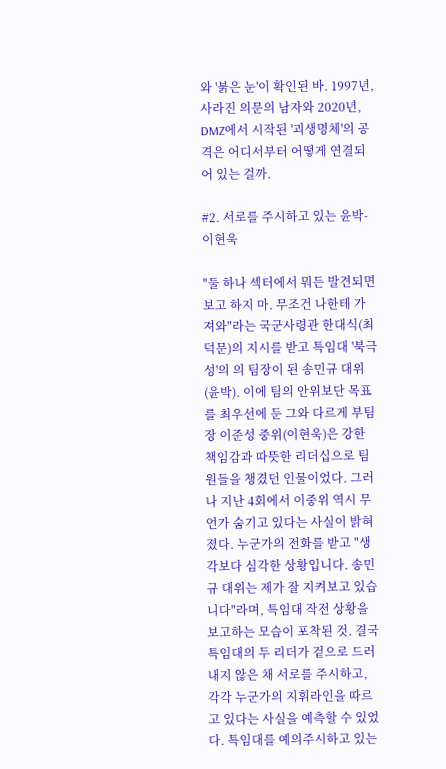와 '붉은 눈'이 확인된 바. 1997년, 사라진 의문의 남자와 2020년, DMZ에서 시작된 '괴생명체'의 공격은 어디서부터 어떻게 연결되어 있는 걸까.

#2. 서로를 주시하고 있는 윤박-이현욱

"둘 하나 섹터에서 뭐든 발견되면 보고 하지 마. 무조건 나한테 가져와"라는 국군사령관 한대식(최덕문)의 지시를 받고 특임대 '북극성'의 의 팀장이 된 송민규 대위(윤박). 이에 팀의 안위보단 목표를 최우선에 둔 그와 다르게 부팀장 이준성 중위(이현욱)은 강한 책임감과 따뜻한 리더십으로 팀원들을 챙겼던 인물이었다. 그러나 지난 4회에서 이중위 역시 무언가 숨기고 있다는 사실이 밝혀졌다. 누군가의 전화를 받고 "생각보다 심각한 상황입니다. 송민규 대위는 제가 잘 지켜보고 있습니다"라며, 특임대 작전 상황을 보고하는 모습이 포착된 것. 결국 특임대의 두 리더가 겉으로 드러내지 않은 채 서로를 주시하고, 각각 누군가의 지휘라인을 따르고 있다는 사실을 예측할 수 있었다. 특임대를 예의주시하고 있는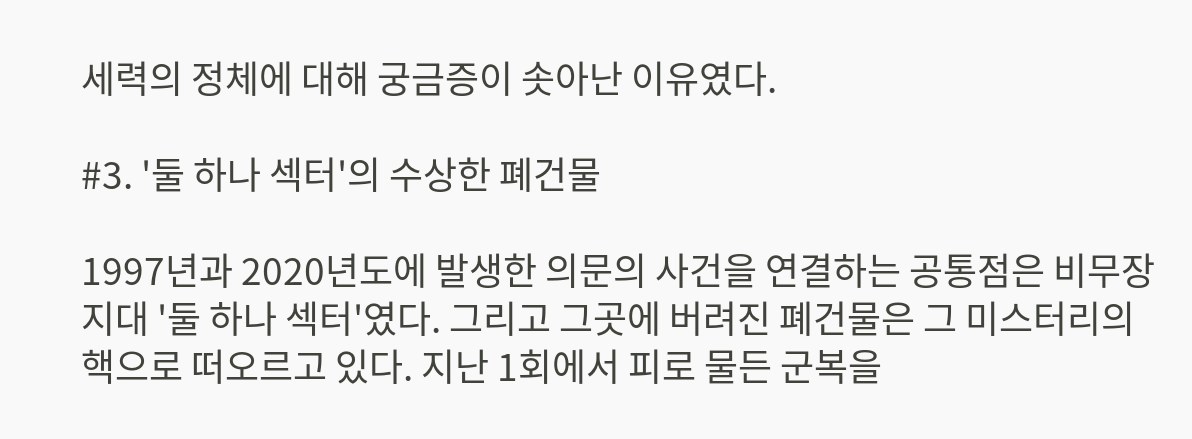세력의 정체에 대해 궁금증이 솟아난 이유였다.

#3. '둘 하나 섹터'의 수상한 폐건물

1997년과 2020년도에 발생한 의문의 사건을 연결하는 공통점은 비무장지대 '둘 하나 섹터'였다. 그리고 그곳에 버려진 폐건물은 그 미스터리의 핵으로 떠오르고 있다. 지난 1회에서 피로 물든 군복을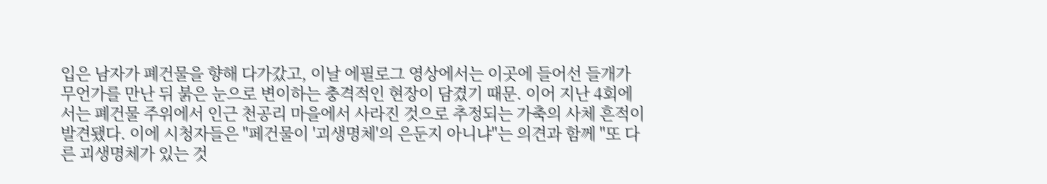입은 남자가 폐건물을 향해 다가갔고, 이날 에필로그 영상에서는 이곳에 들어선 들개가 무언가를 만난 뒤 붉은 눈으로 변이하는 충격적인 현장이 담겼기 때문. 이어 지난 4회에서는 폐건물 주위에서 인근 천공리 마을에서 사라진 것으로 추정되는 가축의 사체 흔적이 발견됐다. 이에 시청자들은 "페건물이 '괴생명체'의 은둔지 아니냐"는 의견과 함께 "또 다른 괴생명체가 있는 것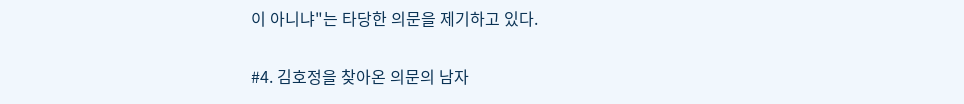이 아니냐"는 타당한 의문을 제기하고 있다.

#4. 김호정을 찾아온 의문의 남자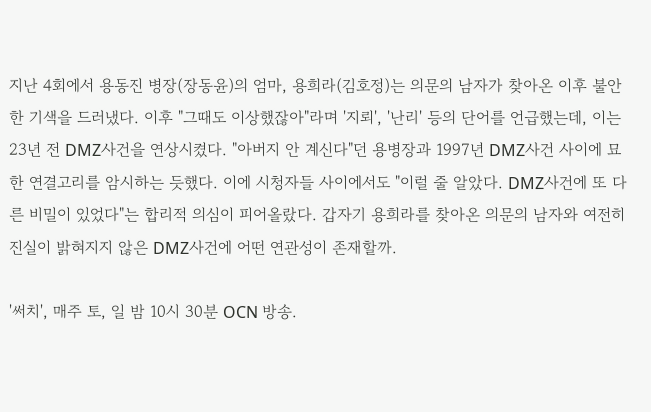지난 4회에서 용동진 병장(장동윤)의 엄마, 용희라(김호정)는 의문의 남자가 찾아온 이후 불안한 기색을 드러냈다. 이후 "그때도 이상했잖아"라며 '지뢰', '난리' 등의 단어를 언급했는데, 이는 23년 전 DMZ사건을 연상시켰다. "아버지 안 계신다"던 용병장과 1997년 DMZ사건 사이에 묘한 연결고리를 암시하는 듯했다. 이에 시청자들 사이에서도 "이럴 줄 알았다. DMZ사건에 또 다른 비밀이 있었다"는 합리적 의심이 피어올랐다. 갑자기 용희라를 찾아온 의문의 남자와 여전히 진실이 밝혀지지 않은 DMZ사건에 어떤 연관성이 존재할까.

'써치', 매주 토, 일 밤 10시 30분 OCN 방송.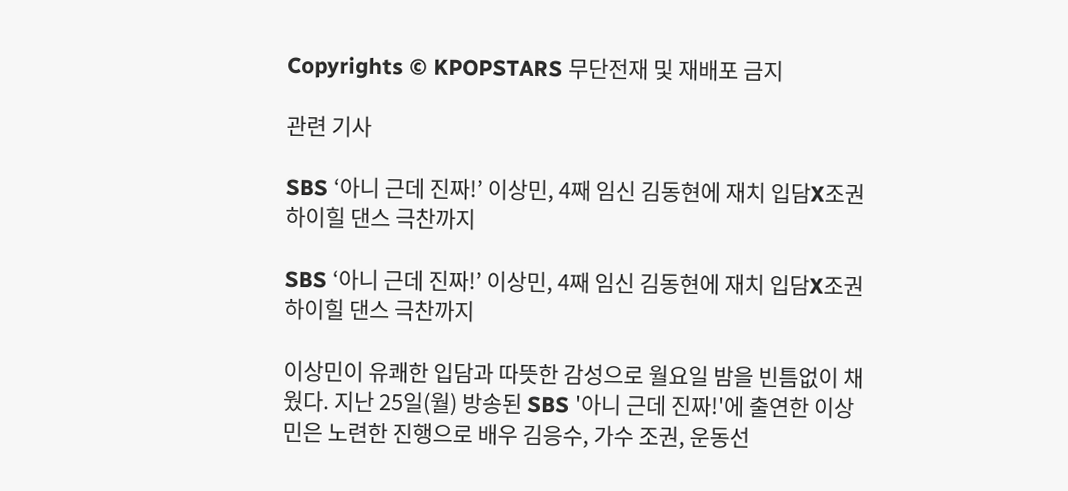Copyrights © KPOPSTARS 무단전재 및 재배포 금지

관련 기사

SBS ‘아니 근데 진짜!’ 이상민, 4째 임신 김동현에 재치 입담X조권 하이힐 댄스 극찬까지

SBS ‘아니 근데 진짜!’ 이상민, 4째 임신 김동현에 재치 입담X조권 하이힐 댄스 극찬까지

이상민이 유쾌한 입담과 따뜻한 감성으로 월요일 밤을 빈틈없이 채웠다. 지난 25일(월) 방송된 SBS '아니 근데 진짜!'에 출연한 이상민은 노련한 진행으로 배우 김응수, 가수 조권, 운동선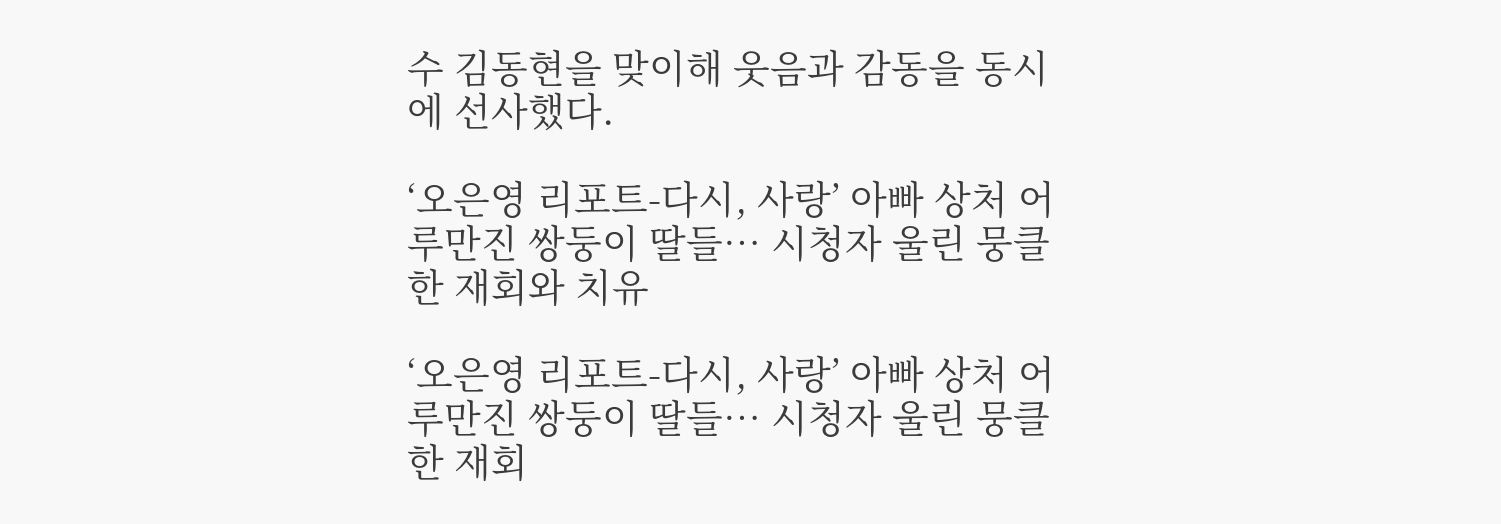수 김동현을 맞이해 웃음과 감동을 동시에 선사했다.

‘오은영 리포트-다시, 사랑’ 아빠 상처 어루만진 쌍둥이 딸들… 시청자 울린 뭉클한 재회와 치유

‘오은영 리포트-다시, 사랑’ 아빠 상처 어루만진 쌍둥이 딸들… 시청자 울린 뭉클한 재회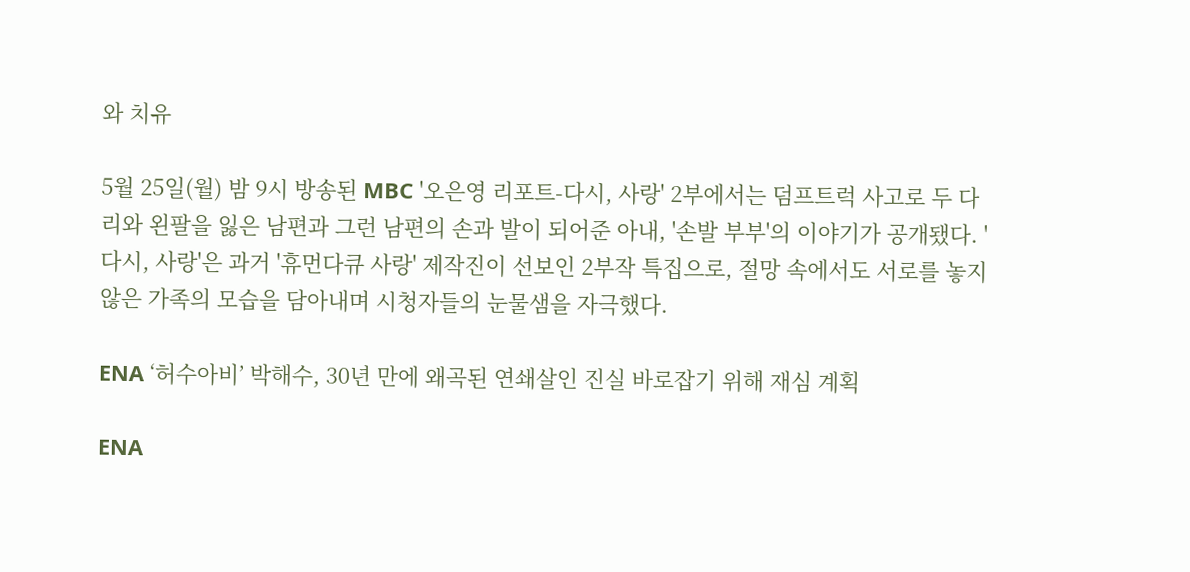와 치유

5월 25일(월) 밤 9시 방송된 MBC '오은영 리포트-다시, 사랑' 2부에서는 덤프트럭 사고로 두 다리와 왼팔을 잃은 남편과 그런 남편의 손과 발이 되어준 아내, '손발 부부'의 이야기가 공개됐다. '다시, 사랑'은 과거 '휴먼다큐 사랑' 제작진이 선보인 2부작 특집으로, 절망 속에서도 서로를 놓지 않은 가족의 모습을 담아내며 시청자들의 눈물샘을 자극했다.

ENA ‘허수아비’ 박해수, 30년 만에 왜곡된 연쇄살인 진실 바로잡기 위해 재심 계획

ENA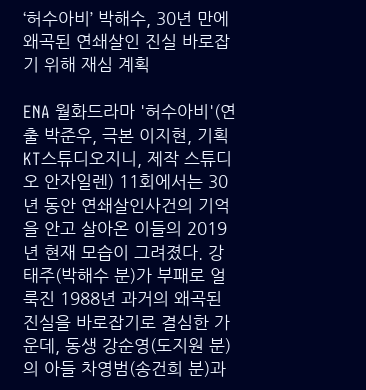‘허수아비’ 박해수, 30년 만에 왜곡된 연쇄살인 진실 바로잡기 위해 재심 계획

ENA 월화드라마 '허수아비'(연출 박준우, 극본 이지현, 기획 KT스튜디오지니, 제작 스튜디오 안자일렌) 11회에서는 30년 동안 연쇄살인사건의 기억을 안고 살아온 이들의 2019년 현재 모습이 그려졌다. 강태주(박해수 분)가 부패로 얼룩진 1988년 과거의 왜곡된 진실을 바로잡기로 결심한 가운데, 동생 강순영(도지원 분)의 아들 차영범(송건희 분)과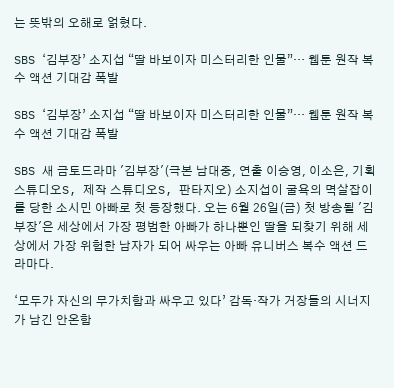는 뜻밖의 오해로 얽혔다.

SBS ‘김부장’ 소지섭 “딸 바보이자 미스터리한 인물”… 웹툰 원작 복수 액션 기대감 폭발

SBS ‘김부장’ 소지섭 “딸 바보이자 미스터리한 인물”… 웹툰 원작 복수 액션 기대감 폭발

SBS 새 금토드라마 '김부장'(극본 남대중, 연출 이승영, 이소은, 기획 스튜디오S, 제작 스튜디오S, 판타지오) 소지섭이 굴욕의 멱살잡이를 당한 소시민 아빠로 첫 등장했다. 오는 6월 26일(금) 첫 방송될 '김부장'은 세상에서 가장 평범한 아빠가 하나뿐인 딸을 되찾기 위해 세상에서 가장 위험한 남자가 되어 싸우는 아빠 유니버스 복수 액션 드라마다.

‘모두가 자신의 무가치함과 싸우고 있다’ 감독·작가 거장들의 시너지가 남긴 안온함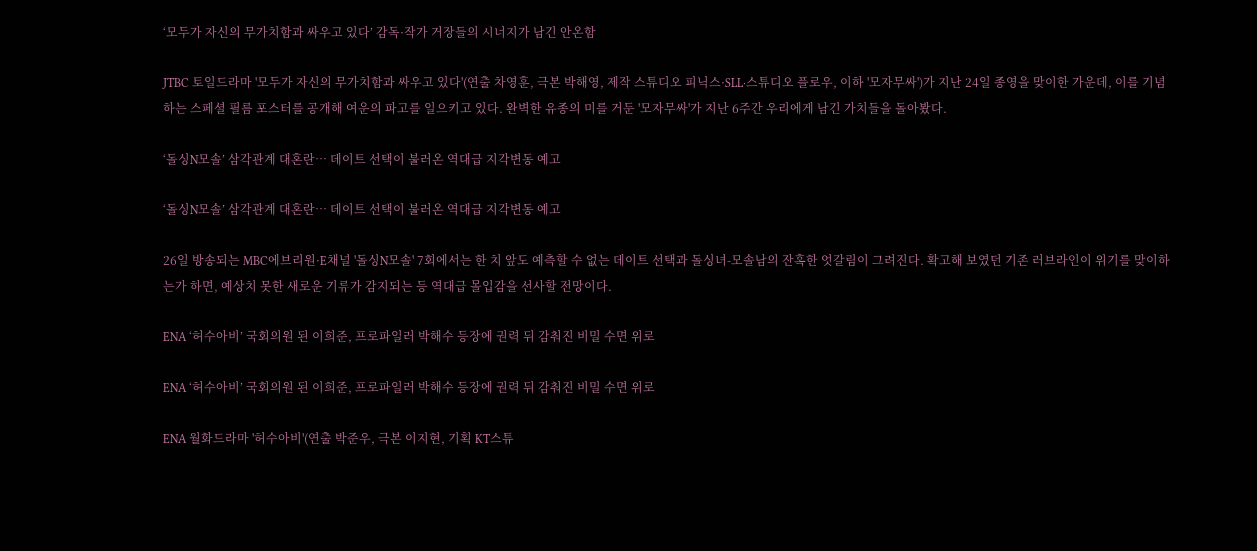‘모두가 자신의 무가치함과 싸우고 있다’ 감독·작가 거장들의 시너지가 남긴 안온함

JTBC 토일드라마 '모두가 자신의 무가치함과 싸우고 있다'(연출 차영훈, 극본 박해영, 제작 스튜디오 피닉스·SLL·스튜디오 플로우, 이하 '모자무싸')가 지난 24일 종영을 맞이한 가운데, 이를 기념하는 스페셜 필름 포스터를 공개해 여운의 파고를 일으키고 있다. 완벽한 유종의 미를 거둔 '모자무싸'가 지난 6주간 우리에게 남긴 가치들을 돌아봤다.

‘돌싱N모솔’ 삼각관계 대혼란… 데이트 선택이 불러온 역대급 지각변동 예고

‘돌싱N모솔’ 삼각관계 대혼란… 데이트 선택이 불러온 역대급 지각변동 예고

26일 방송되는 MBC에브리원·E채널 '돌싱N모솔' 7회에서는 한 치 앞도 예측할 수 없는 데이트 선택과 돌싱녀-모솔남의 잔혹한 엇갈림이 그려진다. 확고해 보였던 기존 러브라인이 위기를 맞이하는가 하면, 예상치 못한 새로운 기류가 감지되는 등 역대급 몰입감을 선사할 전망이다.

ENA ‘허수아비’ 국회의원 된 이희준, 프로파일러 박해수 등장에 권력 뒤 감춰진 비밀 수면 위로

ENA ‘허수아비’ 국회의원 된 이희준, 프로파일러 박해수 등장에 권력 뒤 감춰진 비밀 수면 위로

ENA 월화드라마 '허수아비'(연출 박준우, 극본 이지현, 기획 KT스튜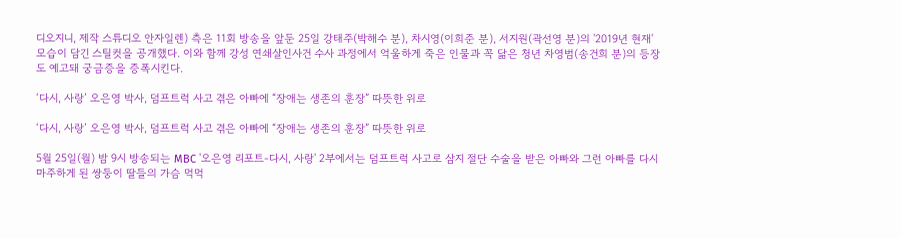디오지니, 제작 스튜디오 안자일렌) 측은 11회 방송을 앞둔 25일 강태주(박해수 분), 차시영(이희준 분), 서지원(곽선영 분)의 '2019년 현재' 모습이 담긴 스틸컷을 공개했다. 이와 함께 강성 연쇄살인사건 수사 과정에서 억울하게 죽은 인물과 꼭 닮은 청년 차영범(송건희 분)의 등장도 예고돼 궁금증을 증폭시킨다.

‘다시, 사랑’ 오은영 박사, 덤프트럭 사고 겪은 아빠에 “장애는 생존의 훈장” 따뜻한 위로

‘다시, 사랑’ 오은영 박사, 덤프트럭 사고 겪은 아빠에 “장애는 생존의 훈장” 따뜻한 위로

5월 25일(월) 밤 9시 방송되는 MBC '오은영 리포트-다시, 사랑' 2부에서는 덤프트럭 사고로 삼지 절단 수술을 받은 아빠와 그런 아빠를 다시 마주하게 된 쌍둥이 딸들의 가슴 먹먹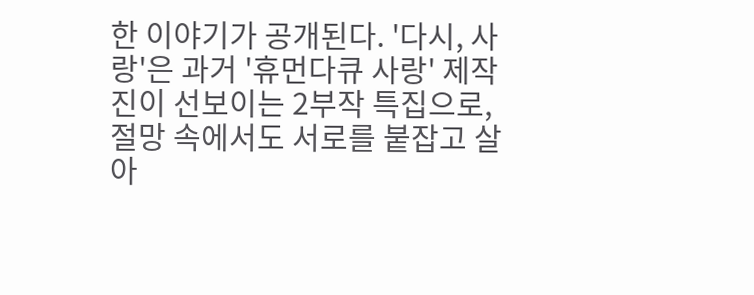한 이야기가 공개된다. '다시, 사랑'은 과거 '휴먼다큐 사랑' 제작진이 선보이는 2부작 특집으로, 절망 속에서도 서로를 붙잡고 살아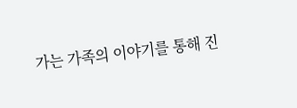가는 가족의 이야기를 통해 진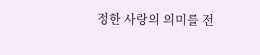정한 사랑의 의미를 전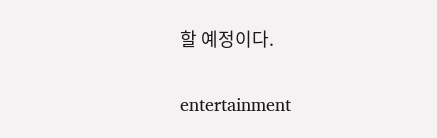할 예정이다.

entertainment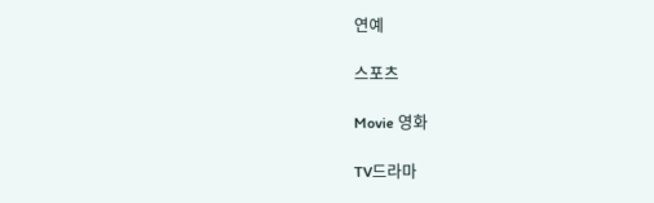연예

스포츠

Movie 영화

TV드라마